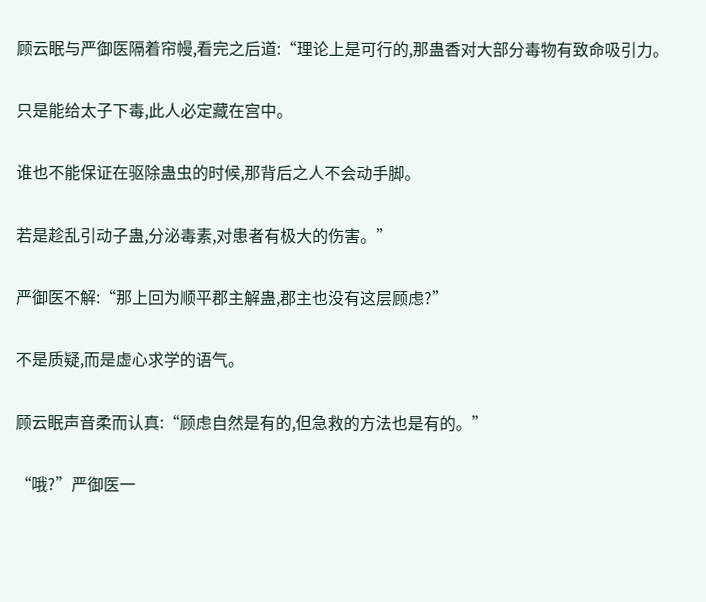顾云眠与严御医隔着帘幔,看完之后道:“理论上是可行的,那蛊香对大部分毒物有致命吸引力。

只是能给太子下毒,此人必定藏在宫中。

谁也不能保证在驱除蛊虫的时候,那背后之人不会动手脚。

若是趁乱引动子蛊,分泌毒素,对患者有极大的伤害。”

严御医不解:“那上回为顺平郡主解蛊,郡主也没有这层顾虑?”

不是质疑,而是虚心求学的语气。

顾云眠声音柔而认真:“顾虑自然是有的,但急救的方法也是有的。”

“哦?”严御医一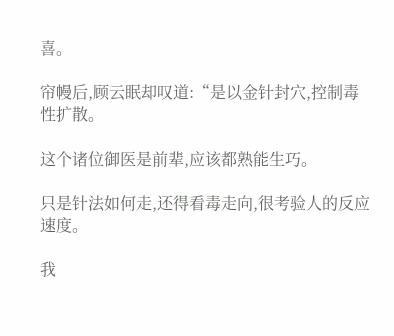喜。

帘幔后,顾云眠却叹道:“是以金针封穴,控制毒性扩散。

这个诸位御医是前辈,应该都熟能生巧。

只是针法如何走,还得看毒走向,很考验人的反应速度。

我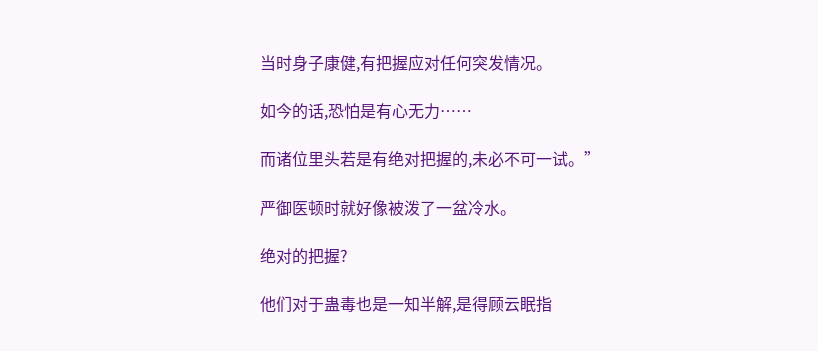当时身子康健,有把握应对任何突发情况。

如今的话,恐怕是有心无力……

而诸位里头若是有绝对把握的,未必不可一试。”

严御医顿时就好像被泼了一盆冷水。

绝对的把握?

他们对于蛊毒也是一知半解,是得顾云眠指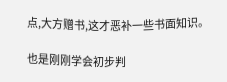点,大方赠书,这才恶补一些书面知识。

也是刚刚学会初步判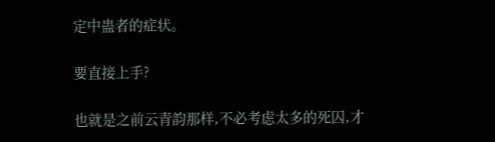定中蛊者的症状。

要直接上手?

也就是之前云青韵那样,不必考虑太多的死囚,才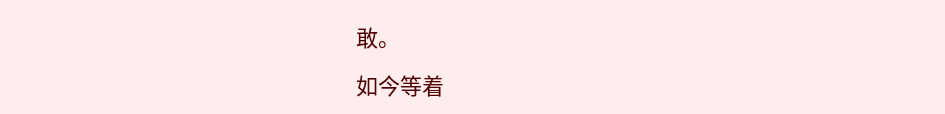敢。

如今等着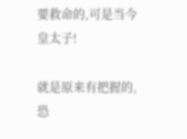要救命的,可是当今皇太子!

就是原来有把握的,恐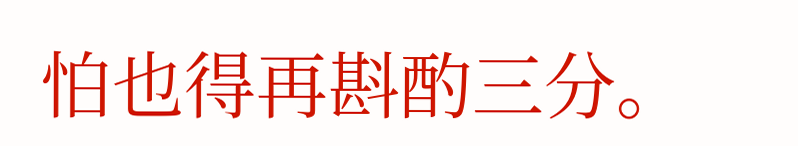怕也得再斟酌三分。